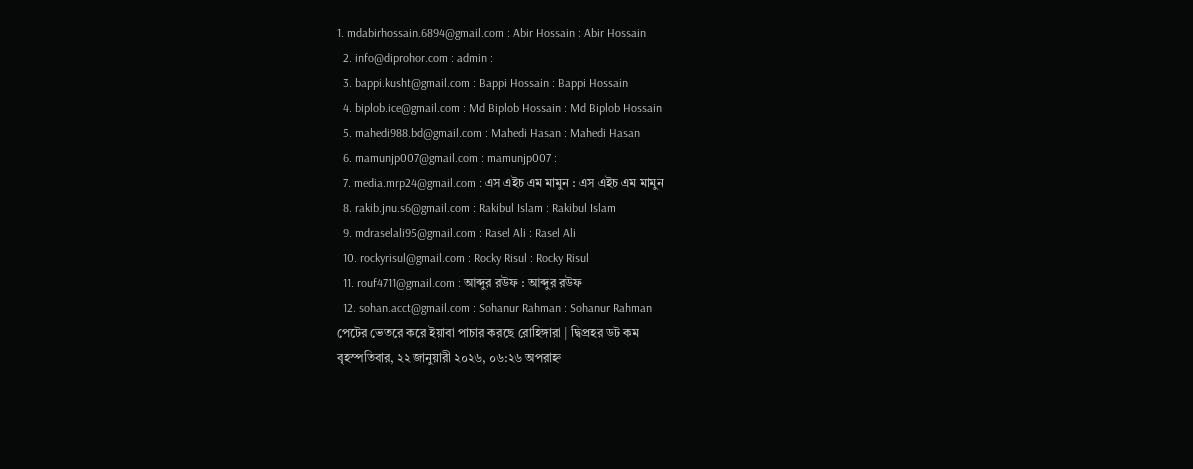1. mdabirhossain.6894@gmail.com : Abir Hossain : Abir Hossain
  2. info@diprohor.com : admin :
  3. bappi.kusht@gmail.com : Bappi Hossain : Bappi Hossain
  4. biplob.ice@gmail.com : Md Biplob Hossain : Md Biplob Hossain
  5. mahedi988.bd@gmail.com : Mahedi Hasan : Mahedi Hasan
  6. mamunjp007@gmail.com : mamunjp007 :
  7. media.mrp24@gmail.com : এস এইচ এম মামুন : এস এইচ এম মামুন
  8. rakib.jnu.s6@gmail.com : Rakibul Islam : Rakibul Islam
  9. mdraselali95@gmail.com : Rasel Ali : Rasel Ali
  10. rockyrisul@gmail.com : Rocky Risul : Rocky Risul
  11. rouf4711@gmail.com : আব্দুর রউফ : আব্দুর রউফ
  12. sohan.acct@gmail.com : Sohanur Rahman : Sohanur Rahman
পেটের ভেতরে করে ইয়াবা পাচার করছে রোহিঙ্গারা | দ্বিপ্রহর ডট কম
বৃহস্পতিবার, ২২ জানুয়ারী ২০২৬, ০৬:২৬ অপরাহ্ন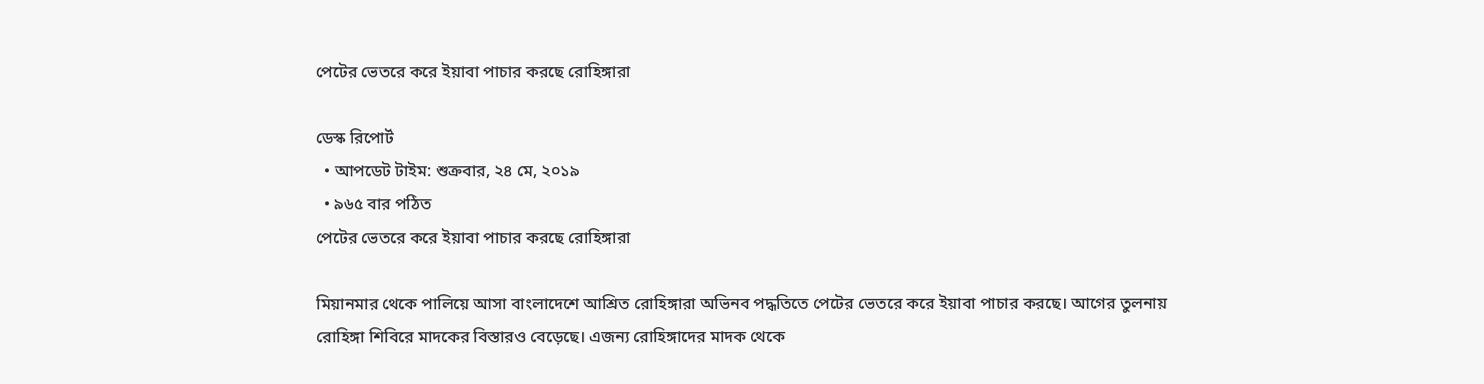পেটের ভেতরে করে ইয়াবা পাচার করছে রোহিঙ্গারা

ডেস্ক রিপোর্ট
  • আপডেট টাইম: শুক্রবার, ২৪ মে, ২০১৯
  • ৯৬৫ বার পঠিত
পেটের ভেতরে করে ইয়াবা পাচার করছে রোহিঙ্গারা

মিয়ানমার থেকে পালিয়ে আসা বাংলাদেশে আশ্রিত রোহিঙ্গারা অভিনব পদ্ধতিতে পেটের ভেতরে করে ইয়াবা পাচার করছে। আগের তুলনায় রোহিঙ্গা শিবিরে মাদকের বিস্তারও বেড়েছে। এজন্য রোহিঙ্গাদের মাদক থেকে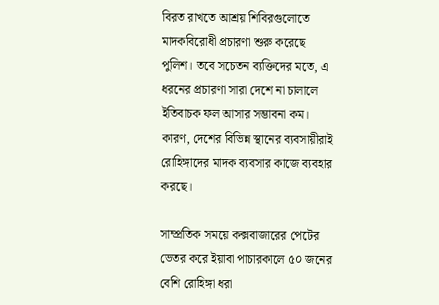বিরত রাখতে আশ্রয় শিবিরগুলোতে মাদকবিরোধী প্রচারণা শুরু করেছে পুলিশ। তবে সচেতন ব্যক্তিদের মতে, এ ধরনের প্রচারণা সারা দেশে না চালালে ইতিবাচক ফল আসার সম্ভাবনা কম। কারণ, দেশের বিভিন্ন স্থানের ব্যবসায়ীরাই রোহিঙ্গাদের মাদক ব্যবসার কাজে ব্যবহার করছে।

সাম্প্রতিক সময়ে কক্সবাজারের পেটের ভেতর করে ইয়াবা পাচারকালে ৫০ জনের বেশি রোহিঙ্গা ধরা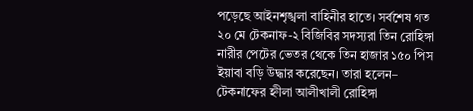পড়েছে আইনশৃঙ্খলা বাহিনীর হাতে। সর্বশেষ গত ২০ মে টেকনাফ-২ বিজিবির সদস্যরা তিন রোহিঙ্গা নারীর পেটের ভেতর থেকে তিন হাজার ১৫০ পিস ইয়াবা বড়ি উদ্ধার করেছেন। তারা হলেন– টেকনাফের হ্নীলা আলীখালী রোহিঙ্গা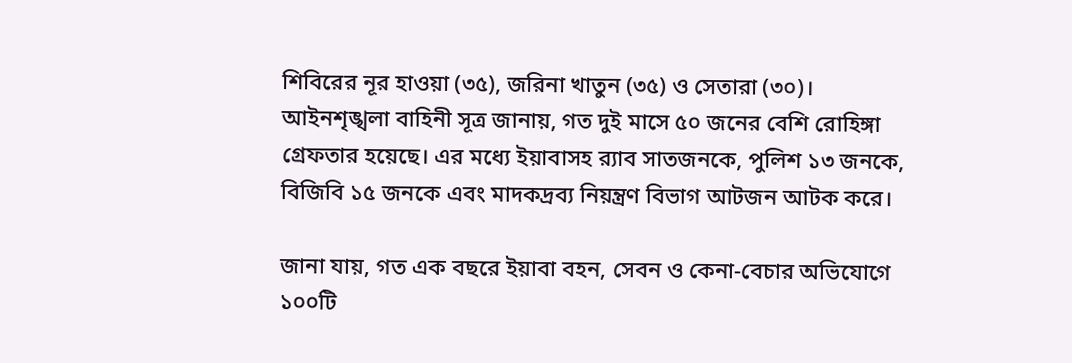শিবিরের নূর হাওয়া (৩৫), জরিনা খাতুন (৩৫) ও সেতারা (৩০)। আইনশৃঙ্খলা বাহিনী সূত্র জানায়, গত দুই মাসে ৫০ জনের বেশি রোহিঙ্গা গ্রেফতার হয়েছে। এর মধ্যে ইয়াবাসহ র‌্যাব সাতজনকে, পুলিশ ১৩ জনকে, বিজিবি ১৫ জনকে এবং মাদকদ্রব্য নিয়ন্ত্রণ বিভাগ আটজন আটক করে।

জানা যায়, গত এক বছরে ইয়াবা বহন, সেবন ও কেনা-বেচার অভিযোগে ১০০টি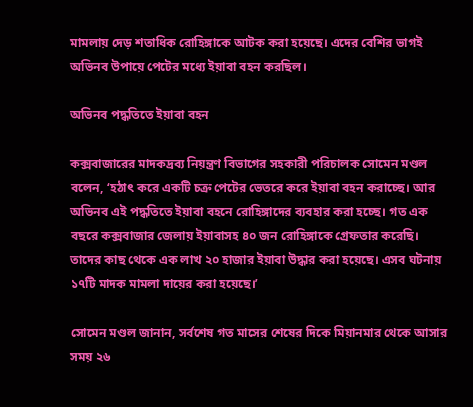মামলায় দেড় শতাধিক রোহিঙ্গাকে আটক করা হয়েছে। এদের বেশির ভাগই অভিনব উপায়ে পেটের মধ্যে ইয়াবা বহন করছিল।

অভিনব পদ্ধতিতে ইয়াবা বহন

কক্সবাজারের মাদকদ্রব্য নিয়ন্ত্রণ বিভাগের সহকারী পরিচালক সোমেন মণ্ডল বলেন, ‘হঠাৎ করে একটি চক্র পেটের ভেতরে করে ইয়াবা বহন করাচ্ছে। আর অভিনব এই পদ্ধতিতে ইয়াবা বহনে রোহিঙ্গাদের ব্যবহার করা হচ্ছে। গত এক বছরে কক্সবাজার জেলায় ইয়াবাসহ ৪০ জন রোহিঙ্গাকে গ্রেফতার করেছি। তাদের কাছ থেকে এক লাখ ২০ হাজার ইয়াবা উদ্ধার করা হয়েছে। এসব ঘটনায় ১৭টি মাদক মামলা দায়ের করা হয়েছে।’

সোমেন মণ্ডল জানান, সর্বশেষ গত মাসের শেষের দিকে মিয়ানমার থেকে আসার সময় ২৬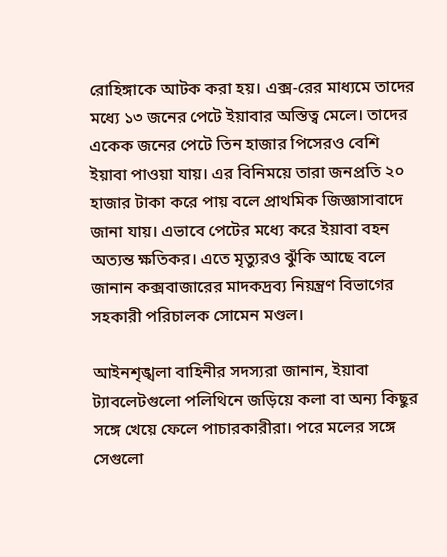রোহিঙ্গাকে আটক করা হয়। এক্স-রের মাধ্যমে তাদের মধ্যে ১৩ জনের পেটে ইয়াবার অস্তিত্ব মেলে। তাদের একেক জনের পেটে তিন হাজার পিসেরও বেশি ইয়াবা পাওয়া যায়। এর বিনিময়ে তারা জনপ্রতি ২০ হাজার টাকা করে পায় বলে প্রাথমিক জিজ্ঞাসাবাদে জানা যায়। এভাবে পেটের মধ্যে করে ইয়াবা বহন অত্যন্ত ক্ষতিকর। এতে মৃত্যুরও ঝুঁকি আছে বলে জানান কক্সবাজারের মাদকদ্রব্য নিয়ন্ত্রণ বিভাগের সহকারী পরিচালক সোমেন মণ্ডল।

আইনশৃঙ্খলা বাহিনীর সদস্যরা জানান, ইয়াবা ট্যাবলেটগুলো পলিথিনে জড়িয়ে কলা বা অন্য কিছুর সঙ্গে খেয়ে ফেলে পাচারকারীরা। পরে মলের সঙ্গে সেগুলো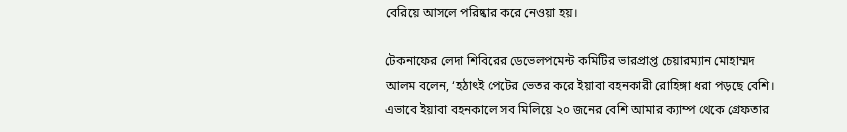বেরিয়ে আসলে পরিষ্কার করে নেওয়া হয়।

টেকনাফের লেদা শিবিরের ডেভেলপমেন্ট কমিটির ভারপ্রাপ্ত চেয়ারম্যান মোহাম্মদ আলম বলেন, ‘হঠাৎই পেটের ভেতর করে ইয়াবা বহনকারী রোহিঙ্গা ধরা পড়ছে বেশি। এভাবে ইয়াবা বহনকালে সব মিলিয়ে ২০ জনের বেশি আমার ক্যাম্প থেকে গ্রেফতার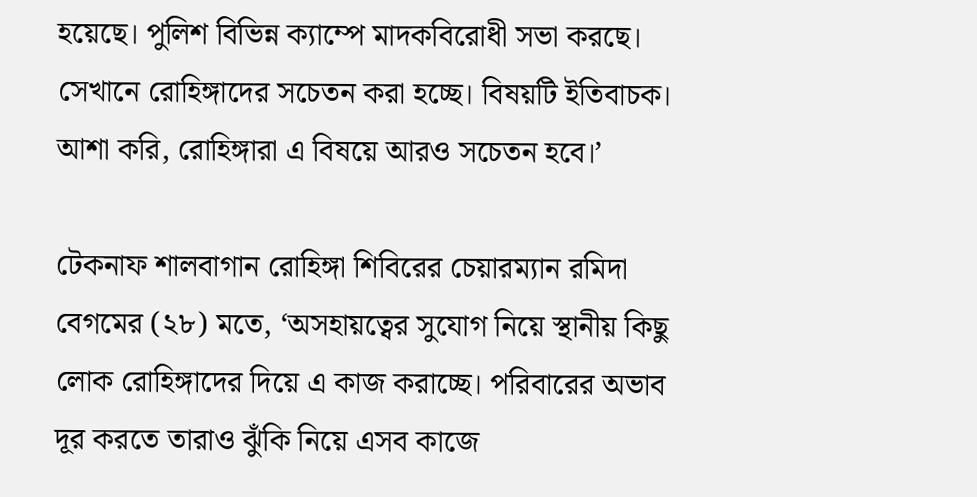হয়েছে। পুলিশ বিভিন্ন ক্যাম্পে মাদকবিরোধী সভা করছে। সেখানে রোহিঙ্গাদের সচেতন করা হচ্ছে। বিষয়টি ইতিবাচক। আশা করি, রোহিঙ্গারা এ বিষয়ে আরও সচেতন হবে।’

টেকনাফ শালবাগান রোহিঙ্গা শিবিরের চেয়ারম্যান রমিদা বেগমের (২৮) মতে, ‘অসহায়ত্বের সুযোগ নিয়ে স্থানীয় কিছু লোক রোহিঙ্গাদের দিয়ে এ কাজ করাচ্ছে। পরিবারের অভাব দূর করতে তারাও ঝুঁকি নিয়ে এসব কাজে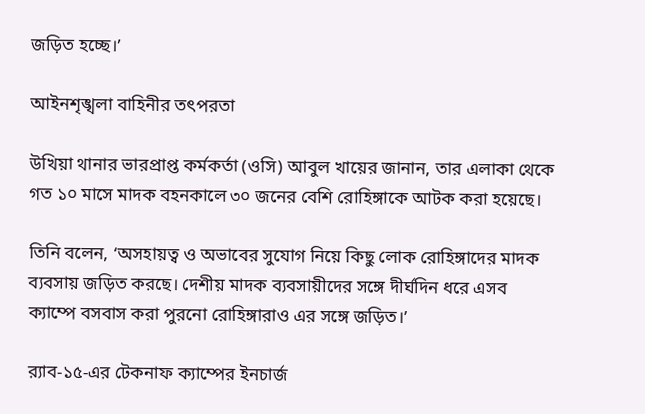জড়িত হচ্ছে।’

আইনশৃঙ্খলা বাহিনীর তৎপরতা

উখিয়া থানার ভারপ্রাপ্ত কর্মকর্তা (ওসি) আবুল খায়ের জানান, তার এলাকা থেকে গত ১০ মাসে মাদক বহনকালে ৩০ জনের বেশি রোহিঙ্গাকে আটক করা হয়েছে।

তিনি বলেন, ‘অসহায়ত্ব ও অভাবের সুযোগ নিয়ে কিছু লোক রোহিঙ্গাদের মাদক ব্যবসায় জড়িত করছে। দেশীয় মাদক ব্যবসায়ীদের সঙ্গে দীর্ঘদিন ধরে এসব ক্যাম্পে বসবাস করা পুরনো রোহিঙ্গারাও এর সঙ্গে জড়িত।’

র‌্যাব-১৫-এর টেকনাফ ক্যাম্পের ইনচার্জ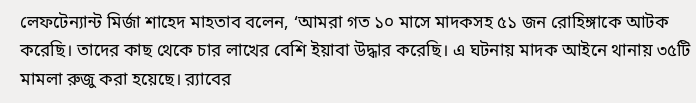লেফটেন্যান্ট মির্জা শাহেদ মাহতাব বলেন, ‘আমরা গত ১০ মাসে মাদকসহ ৫১ জন রোহিঙ্গাকে আটক করেছি। তাদের কাছ থেকে চার লাখের বেশি ইয়াবা উদ্ধার করেছি। এ ঘটনায় মাদক আইনে থানায় ৩৫টি মামলা রুজু করা হয়েছে। র‌্যাবের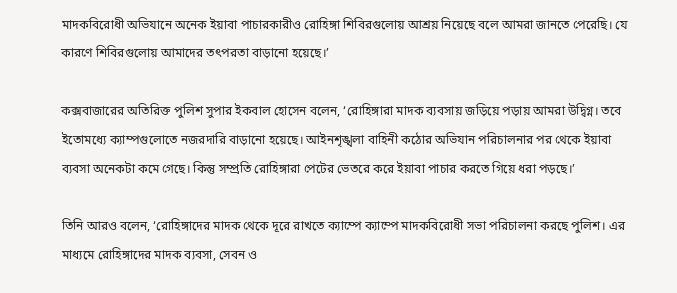মাদকবিরোধী অভিযানে অনেক ইয়াবা পাচারকারীও রোহিঙ্গা শিবিরগুলোয় আশ্রয় নিয়েছে বলে আমরা জানতে পেরেছি। যে কারণে শিবিরগুলোয় আমাদের তৎপরতা বাড়ানো হয়েছে।’

কক্সবাজারের অতিরিক্ত পুলিশ সুপার ইকবাল হোসেন বলেন, ‘রোহিঙ্গারা মাদক ব্যবসায় জড়িয়ে পড়ায় আমরা উদ্বিগ্ন। তবে ইতোমধ্যে ক্যাম্পগুলোতে নজরদারি বাড়ানো হয়েছে। আইনশৃঙ্খলা বাহিনী কঠোর অভিযান পরিচালনার পর থেকে ইয়াবা ব্যবসা অনেকটা কমে গেছে। কিন্তু সম্প্রতি রোহিঙ্গারা পেটের ভেতরে করে ইয়াবা পাচার করতে গিয়ে ধরা পড়ছে।’

তিনি আরও বলেন, ‘রোহিঙ্গাদের মাদক থেকে দূরে রাখতে ক্যাম্পে ক্যাম্পে মাদকবিরোধী সভা পরিচালনা করছে পুলিশ। এর মাধ্যমে রোহিঙ্গাদের মাদক ব্যবসা, সেবন ও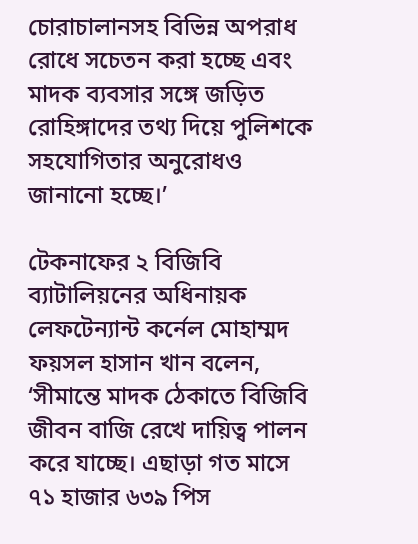চোরাচালানসহ বিভিন্ন অপরাধ রোধে সচেতন করা হচ্ছে এবং মাদক ব্যবসার সঙ্গে জড়িত রোহিঙ্গাদের তথ্য দিয়ে পুলিশকে সহযোগিতার অনুরোধও জানানো হচ্ছে।’

টেকনাফের ২ বিজিবি ব্যাটালিয়নের অধিনায়ক লেফটেন্যান্ট কর্নেল মোহাম্মদ ফয়সল হাসান খান বলেন, ‘সীমান্তে মাদক ঠেকাতে বিজিবি জীবন বাজি রেখে দায়িত্ব পালন করে যাচ্ছে। এছাড়া গত মাসে ৭১ হাজার ৬৩৯ পিস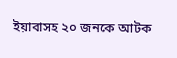ইয়াবাসহ ২০ জনকে আটক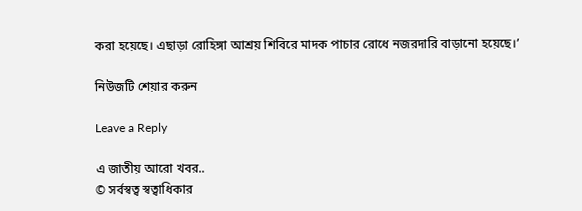করা হয়েছে। এছাড়া রোহিঙ্গা আশ্রয় শিবিরে মাদক পাচার রোধে নজরদারি বাড়ানো হয়েছে।’

নিউজটি শেয়ার করুন

Leave a Reply

এ জাতীয় আরো খবর..
© সর্বস্বত্ব স্বত্বাধিকার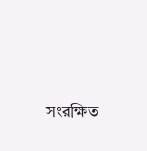সংরক্ষিত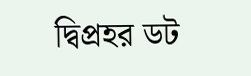দ্বিপ্রহর ডট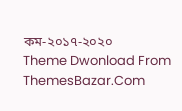কম-২০১৭-২০২০
Theme Dwonload From ThemesBazar.Com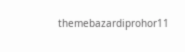themebazardiprohor11